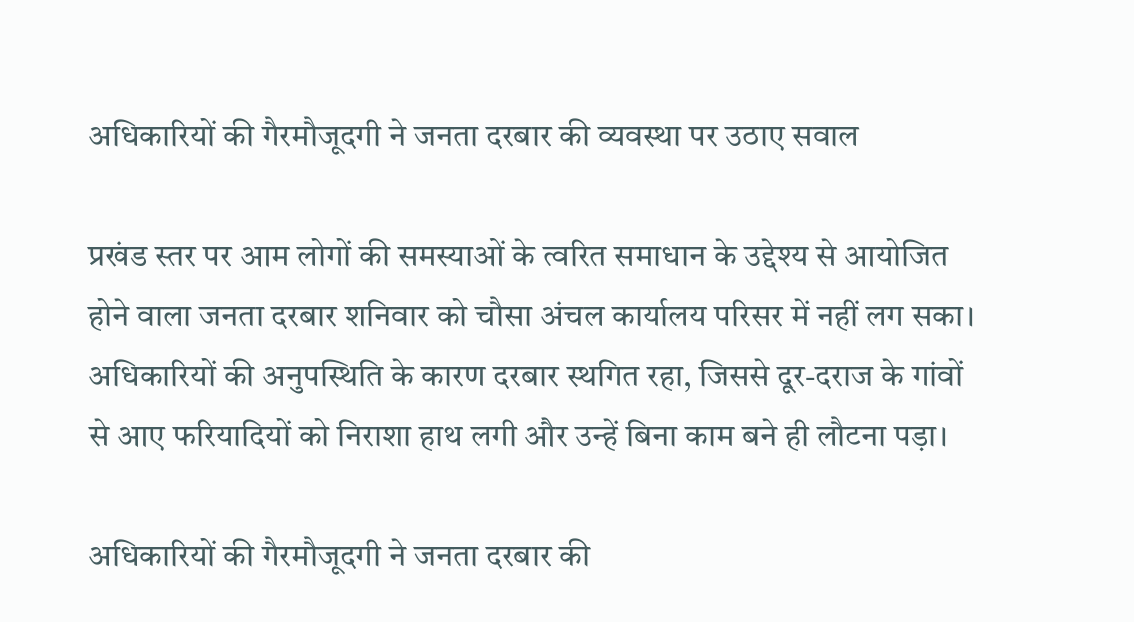अधिकारियों की गैरमौजूदगी ने जनता दरबार की व्यवस्था पर उठाए सवाल

प्रखंड स्तर पर आम लोगों की समस्याओं के त्वरित समाधान के उद्देश्य से आयोजित होने वाला जनता दरबार शनिवार को चौसा अंचल कार्यालय परिसर में नहीं लग सका। अधिकारियों की अनुपस्थिति के कारण दरबार स्थगित रहा, जिससे दूर-दराज के गांवों से आए फरियादियों को निराशा हाथ लगी और उन्हें बिना काम बने ही लौटना पड़ा।

अधिकारियों की गैरमौजूदगी ने जनता दरबार की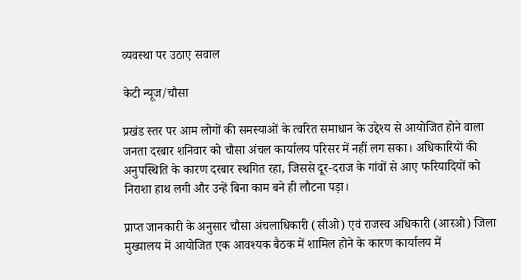व्यवस्था पर उठाए सवाल

केटी न्यूज/चौसा

प्रखंड स्तर पर आम लोगों की समस्याओं के त्वरित समाधान के उद्देश्य से आयोजित होने वाला जनता दरबार शनिवार को चौसा अंचल कार्यालय परिसर में नहीं लग सका। अधिकारियों की अनुपस्थिति के कारण दरबार स्थगित रहा, जिससे दूर-दराज के गांवों से आए फरियादियों को निराशा हाथ लगी और उन्हें बिना काम बने ही लौटना पड़ा।

प्राप्त जानकारी के अनुसार चौसा अंचलाधिकारी (सीओ) एवं राजस्व अधिकारी (आरओ) जिला मुख्यालय में आयोजित एक आवश्यक बैठक में शामिल होने के कारण कार्यालय में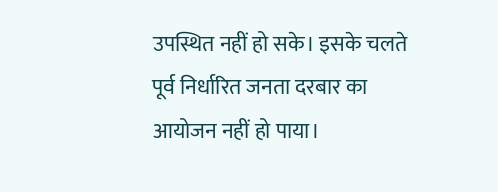उपस्थित नहीं हो सके। इसके चलते पूर्व निर्धारित जनता दरबार का आयोजन नहीं हो पाया।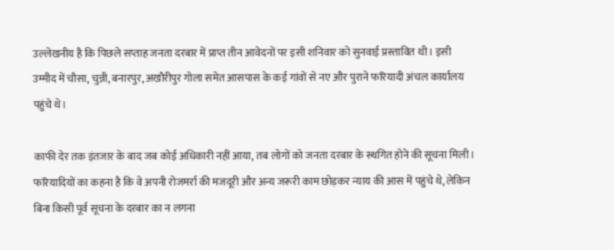उल्लेखनीय है कि पिछले सप्ताह जनता दरबार में प्राप्त तीन आवेदनों पर इसी शनिवार को सुनवाई प्रस्तावित थी। इसी उम्मीद में चौसा, चुन्नी, बनारपुर, अखौरीपुर गोला समेत आसपास के कई गांवों से नए और पुराने फरियादी अंचल कार्यालय पहुंचे थे।

काफी देर तक इंतजार के बाद जब कोई अधिकारी नहीं आया, तब लोगों को जनता दरबार के स्थगित होने की सूचना मिली। फरियादियों का कहना है कि वे अपनी रोजमर्रा की मजदूरी और अन्य जरूरी काम छोड़कर न्याय की आस में पहुंचे थे, लेकिन बिना किसी पूर्व सूचना के दरबार का न लगना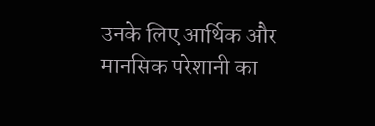उनके लिए आर्थिक और मानसिक परेशानी का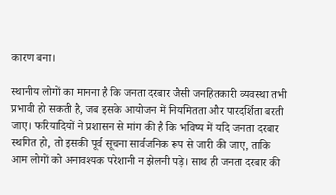कारण बना।

स्थानीय लोगों का मानना है कि जनता दरबार जैसी जनहितकारी व्यवस्था तभी प्रभावी हो सकती है, जब इसके आयोजन में नियमितता और पारदर्शिता बरती जाए। फरियादियों ने प्रशासन से मांग की है कि भविष्य में यदि जनता दरबार स्थगित हो, तो इसकी पूर्व सूचना सार्वजनिक रूप से जारी की जाए, ताकि आम लोगों को अनावश्यक परेशानी न झेलनी पड़े। साथ ही जनता दरबार की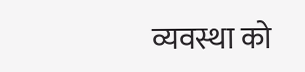व्यवस्था को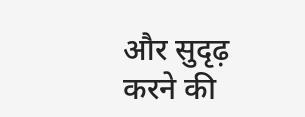और सुदृढ़ करने की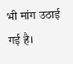भी मांग उठाई गई है।